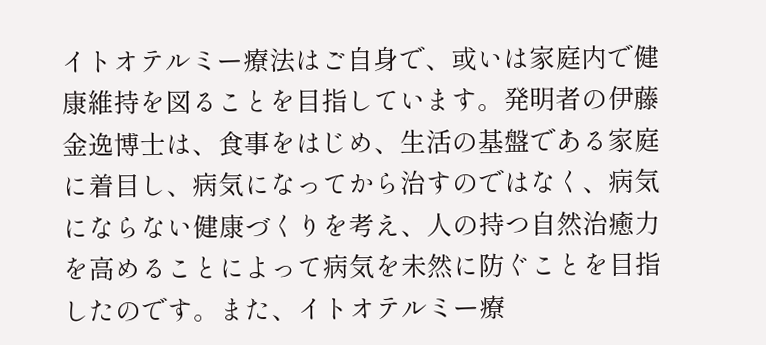イトオテルミー療法はご自身で、或いは家庭内で健康維持を図ることを目指しています。発明者の伊藤金逸博士は、食事をはじめ、生活の基盤である家庭に着目し、病気になってから治すのではなく、病気にならない健康づくりを考え、人の持つ自然治癒力を高めることによって病気を未然に防ぐことを目指したのです。また、イトオテルミー療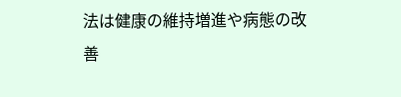法は健康の維持増進や病態の改善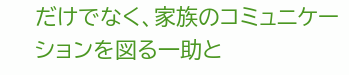だけでなく、家族のコミュニケーションを図る一助と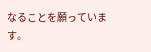なることを願っています。